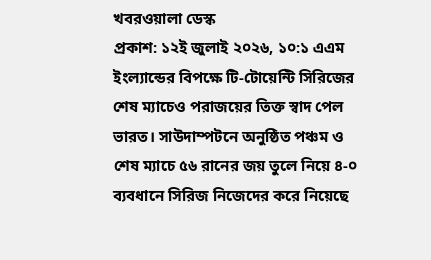খবরওয়ালা ডেস্ক
প্রকাশ: ১২ই জুলাই ২০২৬, ১০:১ এএম
ইংল্যান্ডের বিপক্ষে টি-টোয়েন্টি সিরিজের শেষ ম্যাচেও পরাজয়ের তিক্ত স্বাদ পেল ভারত। সাউদাম্পটনে অনুষ্ঠিত পঞ্চম ও শেষ ম্যাচে ৫৬ রানের জয় তুলে নিয়ে ৪-০ ব্যবধানে সিরিজ নিজেদের করে নিয়েছে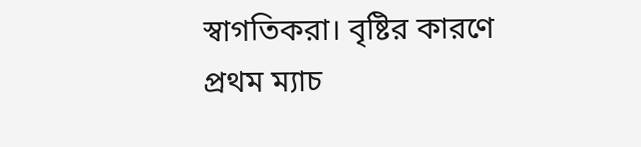স্বাগতিকরা। বৃষ্টির কারণে প্রথম ম্যাচ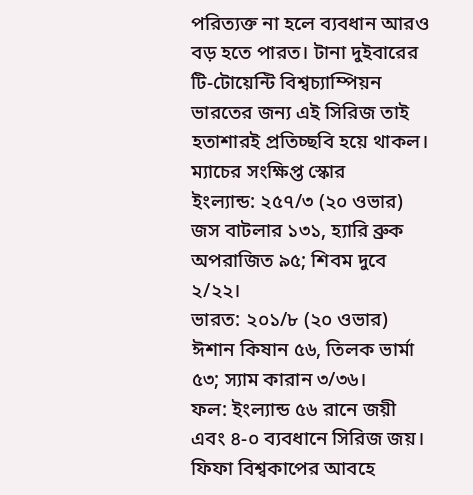পরিত্যক্ত না হলে ব্যবধান আরও বড় হতে পারত। টানা দুইবারের টি-টোয়েন্টি বিশ্বচ্যাম্পিয়ন ভারতের জন্য এই সিরিজ তাই হতাশারই প্রতিচ্ছবি হয়ে থাকল।
ম্যাচের সংক্ষিপ্ত স্কোর
ইংল্যান্ড: ২৫৭/৩ (২০ ওভার)
জস বাটলার ১৩১, হ্যারি ব্রুক অপরাজিত ৯৫; শিবম দুবে ২/২২।
ভারত: ২০১/৮ (২০ ওভার)
ঈশান কিষান ৫৬, তিলক ভার্মা ৫৩; স্যাম কারান ৩/৩৬।
ফল: ইংল্যান্ড ৫৬ রানে জয়ী এবং ৪-০ ব্যবধানে সিরিজ জয়।
ফিফা বিশ্বকাপের আবহে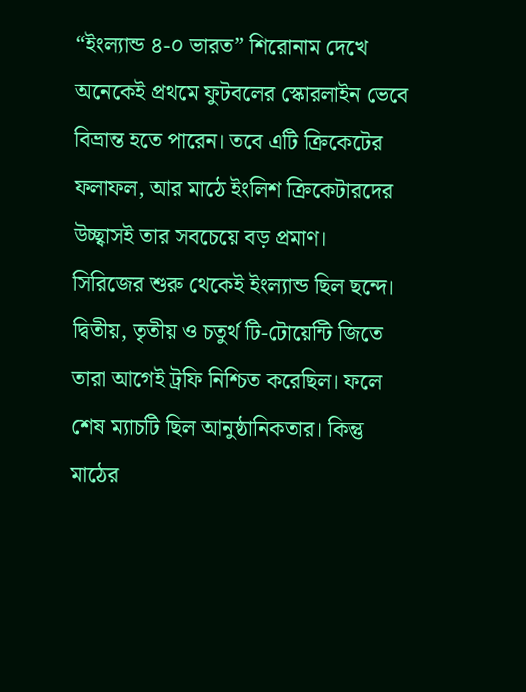“ইংল্যান্ড ৪-০ ভারত” শিরোনাম দেখে অনেকেই প্রথমে ফুটবলের স্কোরলাইন ভেবে বিভ্রান্ত হতে পারেন। তবে এটি ক্রিকেটের ফলাফল, আর মাঠে ইংলিশ ক্রিকেটারদের উচ্ছ্বাসই তার সবচেয়ে বড় প্রমাণ।
সিরিজের শুরু থেকেই ইংল্যান্ড ছিল ছন্দে। দ্বিতীয়, তৃতীয় ও চতুর্থ টি-টোয়েন্টি জিতে তারা আগেই ট্রফি নিশ্চিত করেছিল। ফলে শেষ ম্যাচটি ছিল আনুষ্ঠানিকতার। কিন্তু মাঠের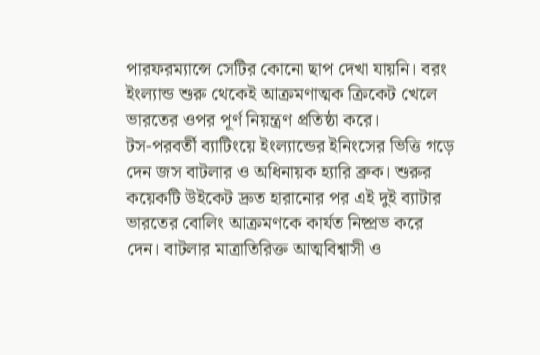পারফরম্যান্সে সেটির কোনো ছাপ দেখা যায়নি। বরং ইংল্যান্ড শুরু থেকেই আক্রমণাত্মক ক্রিকেট খেলে ভারতের ওপর পূর্ণ নিয়ন্ত্রণ প্রতিষ্ঠা করে।
টস-পরবর্তী ব্যাটিংয়ে ইংল্যান্ডের ইনিংসের ভিত্তি গড়ে দেন জস বাটলার ও অধিনায়ক হ্যারি ব্রুক। শুরুর কয়েকটি উইকেট দ্রুত হারানোর পর এই দুই ব্যাটার ভারতের বোলিং আক্রমণকে কার্যত নিষ্প্রভ করে দেন। বাটলার মাত্রাতিরিক্ত আত্মবিশ্বাসী ও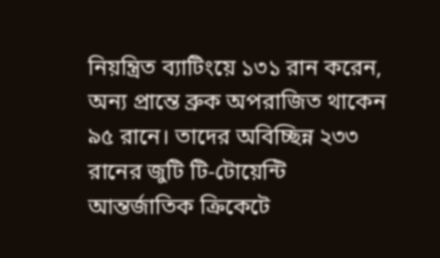নিয়ন্ত্রিত ব্যাটিংয়ে ১৩১ রান করেন, অন্য প্রান্তে ব্রুক অপরাজিত থাকেন ৯৫ রানে। তাদের অবিচ্ছিন্ন ২৩৩ রানের জুটি টি-টোয়েন্টি আন্তর্জাতিক ক্রিকেটে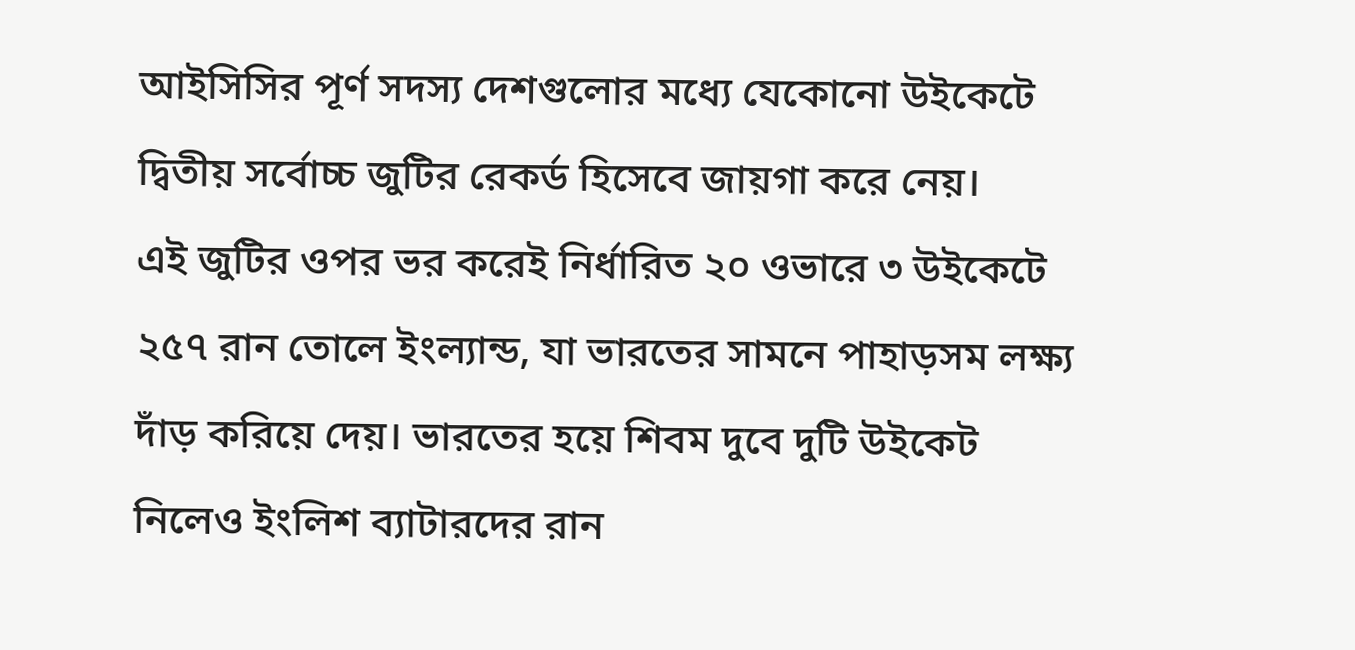আইসিসির পূর্ণ সদস্য দেশগুলোর মধ্যে যেকোনো উইকেটে দ্বিতীয় সর্বোচ্চ জুটির রেকর্ড হিসেবে জায়গা করে নেয়।
এই জুটির ওপর ভর করেই নির্ধারিত ২০ ওভারে ৩ উইকেটে ২৫৭ রান তোলে ইংল্যান্ড, যা ভারতের সামনে পাহাড়সম লক্ষ্য দাঁড় করিয়ে দেয়। ভারতের হয়ে শিবম দুবে দুটি উইকেট নিলেও ইংলিশ ব্যাটারদের রান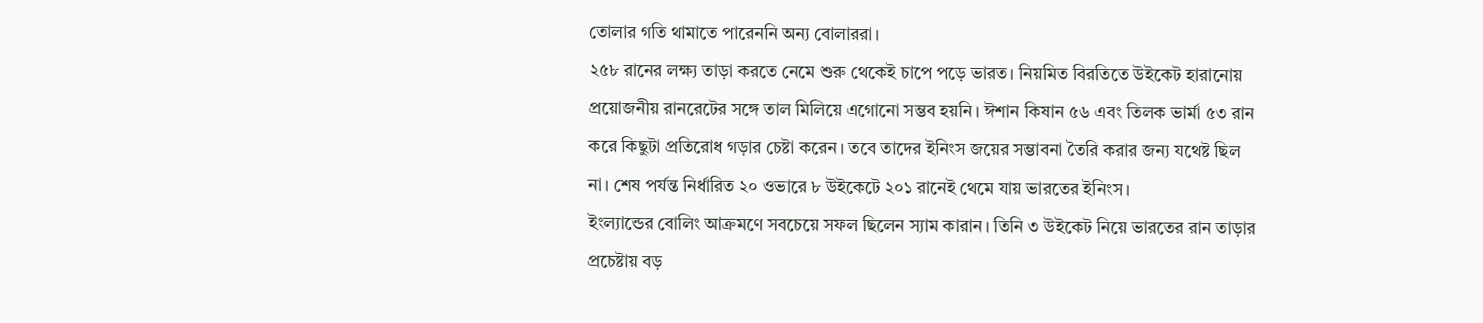তোলার গতি থামাতে পারেননি অন্য বোলাররা।
২৫৮ রানের লক্ষ্য তাড়া করতে নেমে শুরু থেকেই চাপে পড়ে ভারত। নিয়মিত বিরতিতে উইকেট হারানোয় প্রয়োজনীয় রানরেটের সঙ্গে তাল মিলিয়ে এগোনো সম্ভব হয়নি। ঈশান কিষান ৫৬ এবং তিলক ভার্মা ৫৩ রান করে কিছুটা প্রতিরোধ গড়ার চেষ্টা করেন। তবে তাদের ইনিংস জয়ের সম্ভাবনা তৈরি করার জন্য যথেষ্ট ছিল না। শেষ পর্যন্ত নির্ধারিত ২০ ওভারে ৮ উইকেটে ২০১ রানেই থেমে যায় ভারতের ইনিংস।
ইংল্যান্ডের বোলিং আক্রমণে সবচেয়ে সফল ছিলেন স্যাম কারান। তিনি ৩ উইকেট নিয়ে ভারতের রান তাড়ার প্রচেষ্টায় বড়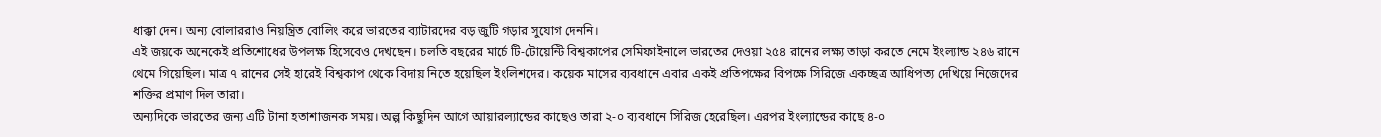ধাক্কা দেন। অন্য বোলাররাও নিয়ন্ত্রিত বোলিং করে ভারতের ব্যাটারদের বড় জুটি গড়ার সুযোগ দেননি।
এই জয়কে অনেকেই প্রতিশোধের উপলক্ষ হিসেবেও দেখছেন। চলতি বছরের মার্চে টি-টোয়েন্টি বিশ্বকাপের সেমিফাইনালে ভারতের দেওয়া ২৫৪ রানের লক্ষ্য তাড়া করতে নেমে ইংল্যান্ড ২৪৬ রানে থেমে গিয়েছিল। মাত্র ৭ রানের সেই হারেই বিশ্বকাপ থেকে বিদায় নিতে হয়েছিল ইংলিশদের। কয়েক মাসের ব্যবধানে এবার একই প্রতিপক্ষের বিপক্ষে সিরিজে একচ্ছত্র আধিপত্য দেখিয়ে নিজেদের শক্তির প্রমাণ দিল তারা।
অন্যদিকে ভারতের জন্য এটি টানা হতাশাজনক সময়। অল্প কিছুদিন আগে আয়ারল্যান্ডের কাছেও তারা ২-০ ব্যবধানে সিরিজ হেরেছিল। এরপর ইংল্যান্ডের কাছে ৪-০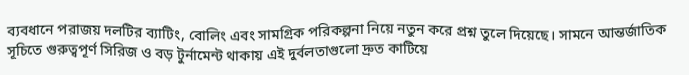ব্যবধানে পরাজয় দলটির ব্যাটিং, বোলিং এবং সামগ্রিক পরিকল্পনা নিয়ে নতুন করে প্রশ্ন তুলে দিয়েছে। সামনে আন্তর্জাতিক সূচিতে গুরুত্বপূর্ণ সিরিজ ও বড় টুর্নামেন্ট থাকায় এই দুর্বলতাগুলো দ্রুত কাটিয়ে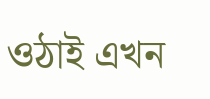ওঠাই এখন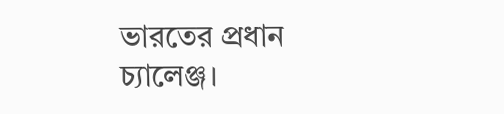ভারতের প্রধান চ্যালেঞ্জ।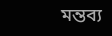মন্তব্য